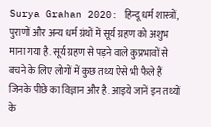Surya Grahan 2020: हिन्दू धर्म शास्त्रों, पुराणों और अन्य धर्म ग्रंथों में सूर्य ग्रहण को अशुभ माना गया है. सूर्य ग्रहण से पड़ने वाले कुप्रभावों से बचने के लिए लोगों में कुछ तथ्य ऐसे भी फैले हैं जिनके पीछे का विज्ञान और है. आइये जानें इन तथ्यों के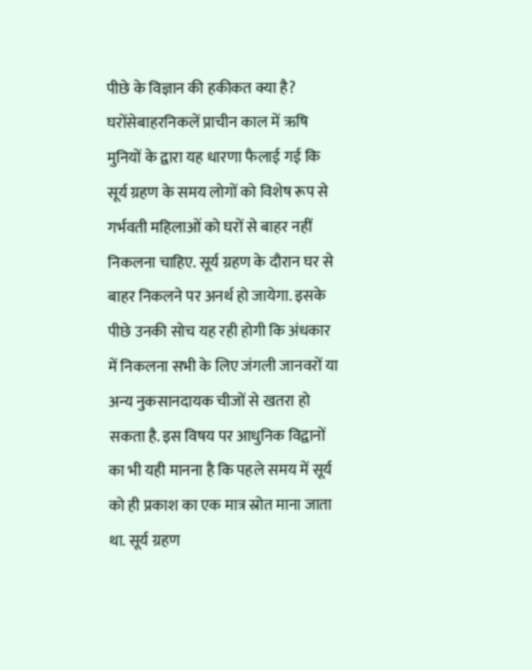पीछे के विज्ञान की हकीकत क्या है? घरोंसेबाहरनिकलें प्राचीन काल में ऋषि मुनियों के द्वारा यह धारणा फैलाई गई कि सूर्य ग्रहण के समय लोगों को विशेष रूप से गर्भवती महिलाओं को घरों से बाहर नहीं निकलना चाहिए. सूर्य ग्रहण के दौरान घर से बाहर निकलने पर अनर्थ हो जायेगा. इसके पीछे उनकी सोच यह रही होगी कि अंधकार में निकलना सभी के लिए जंगली जानवरों या अन्य नुकसानदायक चीजों से खतरा हो सकता है. इस विषय पर आधुनिक विद्वानों का भी यही मानना है कि पहले समय में सूर्य को ही प्रकाश का एक मात्र स्रोत माना जाता था. सूर्य ग्रहण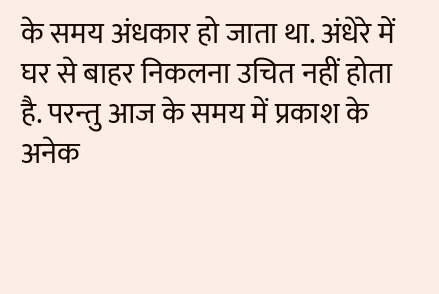के समय अंधकार हो जाता था. अंधेरे में घर से बाहर निकलना उचित नहीं होता है. परन्तु आज के समय में प्रकाश के अनेक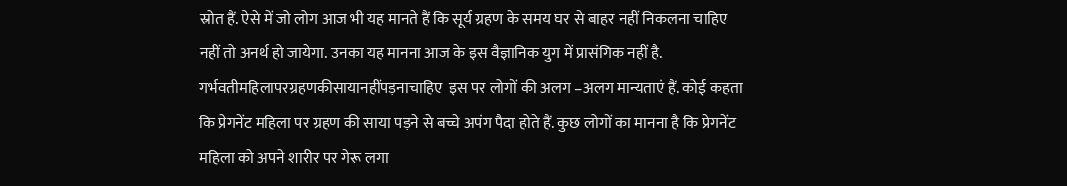स्रोत हैं. ऐसे में जो लोग आज भी यह मानते हैं कि सूर्य ग्रहण के समय घर से बाहर नहीं निकलना चाहिए नहीं तो अनर्थ हो जायेगा. उनका यह मानना आज के इस वैज्ञानिक युग में प्रासंगिक नहीं है. गर्भवतीमहिलापरग्रहणकीसायानहींपड़नाचाहिए  इस पर लोगों की अलग –अलग मान्यताएं हैं. कोई कहता कि प्रेगनेंट महिला पर ग्रहण की साया पड़ने से बच्चे अपंग पैदा होते हैं. कुछ लोगों का मानना है कि प्रेगनेंट महिला को अपने शारीर पर गेरू लगा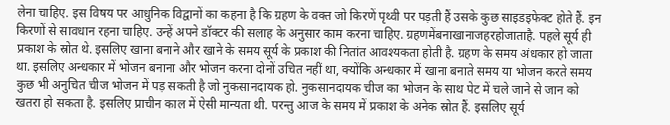लेना चाहिए. इस विषय पर आधुनिक विद्वानों का कहना है कि ग्रहण के वक्त जो किरणें पृथ्वी पर पड़ती हैं उसके कुछ साइडइफेक्ट होते हैं. इन किरणों से सावधान रहना चाहिए. उन्हें अपने डॉक्टर की सलाह के अनुसार काम करना चाहिए. ग्रहणमेंबनाखानाजहरहोजाताहै. पहले सूर्य ही प्रकाश के स्रोत थे. इसलिए खाना बनाने और खाने के समय सूर्य के प्रकाश की नितांत आवश्यकता होती है. ग्रहण के समय अंधकार हो जाता था. इसलिए अन्धकार में भोजन बनाना और भोजन करना दोनों उचित नहीं था, क्योंकि अन्धकार में खाना बनाते समय या भोजन करते समय कुछ भी अनुचित चीज भोजन में पड़ सकती है जो नुकसानदायक हो. नुकसानदायक चीज का भोजन के साथ पेट में चले जाने से जान को खतरा हो सकता है. इसलिए प्राचीन काल में ऐसी मान्यता थी. परन्तु आज के समय में प्रकाश के अनेक स्रोत हैं. इसलिए सूर्य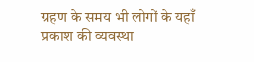ग्रहण के समय भी लोगों के यहाँ प्रकाश की व्यवस्था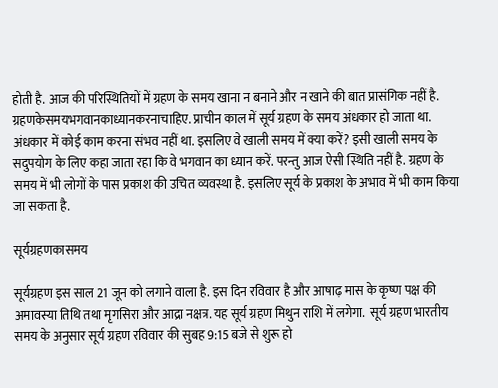होती है. आज की परिस्थितियों में ग्रहण के समय खाना न बनाने और न खाने की बात प्रासंगिक नहीं है. ग्रहणकेसमयभगवानकाध्यानकरनाचाहिए. प्राचीन काल में सूर्य ग्रहण के समय अंधकार हो जाता था. अंधकार में कोई काम करना संभव नहीं था. इसलिए वे खाली समय में क्या करें? इसी खाली समय के सदुपयोग के लिए कहा जाता रहा कि वे भगवान का ध्यान करें. परन्तु आज ऐसी स्थिति नहीं है. ग्रहण के समय में भी लोगों के पास प्रकाश की उचित व्यवस्था है. इसलिए सूर्य के प्रकाश के अभाव में भी काम किया जा सकता है.

सूर्यग्रहणकासमय

सूर्यग्रहण इस साल 21 जून को लगाने वाला है. इस दिन रविवार है और आषाढ़ मास के कृष्ण पक्ष की अमावस्या तिथि तथा मृगसिरा और आद्रा नक्षत्र. यह सूर्य ग्रहण मिथुन राशि में लगेगा.  सूर्य ग्रहण भारतीय समय के अनुसार सूर्य ग्रहण रविवार की सुबह 9:15 बजे से शुरू हो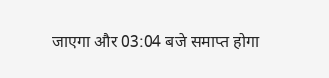जाएगा और 03:04 बजे समाप्त होगा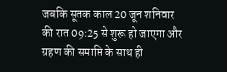जबकि सूतक काल 20 जून शनिवार की रात 09:25 से शुरू हो जाएगा और ग्रहण की समाप्ति के साथ ही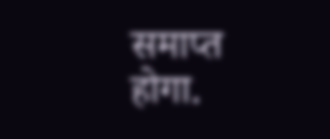समाप्त होगा.